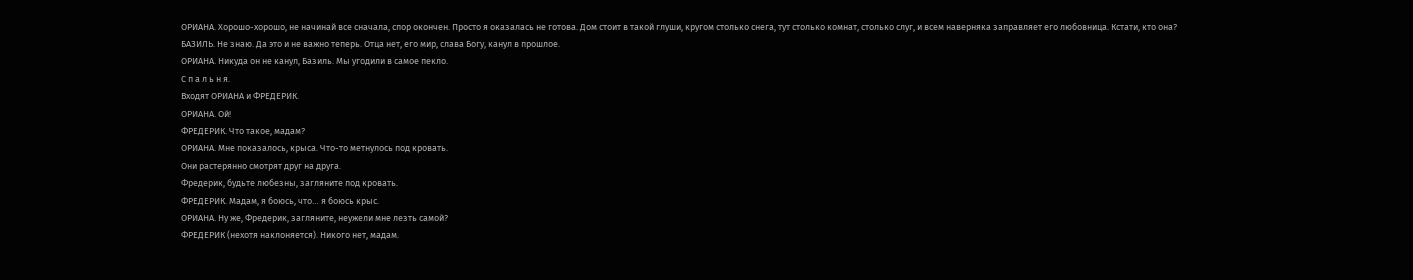ОРИАНА. Хорошо-хорошо, не начинай все сначала, спор окончен. Просто я оказалась не готова. Дом стоит в такой глуши, кругом столько снега, тут столько комнат, столько слуг, и всем наверняка заправляет его любовница. Кстати, кто она?
БАЗИЛЬ. Не знаю. Да это и не важно теперь. Отца нет, его мир, слава Богу, канул в прошлое.
ОРИАНА. Никуда он не канул, Базиль. Мы угодили в самое пекло.
С п а л ь н я.
Входят ОРИАНА и ФРЕДЕРИК.
ОРИАНА. Ой!
ФРЕДЕРИК. Что такое, мадам?
ОРИАНА. Мне показалось, крыса. Что-то метнулось под кровать.
Они растерянно смотрят друг на друга.
Фредерик, будьте любезны, загляните под кровать.
ФРЕДЕРИК. Мадам, я боюсь, что… я боюсь крыс.
ОРИАНА. Ну же, Фредерик, загляните, неужели мне лезть самой?
ФРЕДЕРИК (нехотя наклоняется). Никого нет, мадам.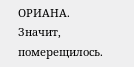ОРИАНА. Значит, померещилось.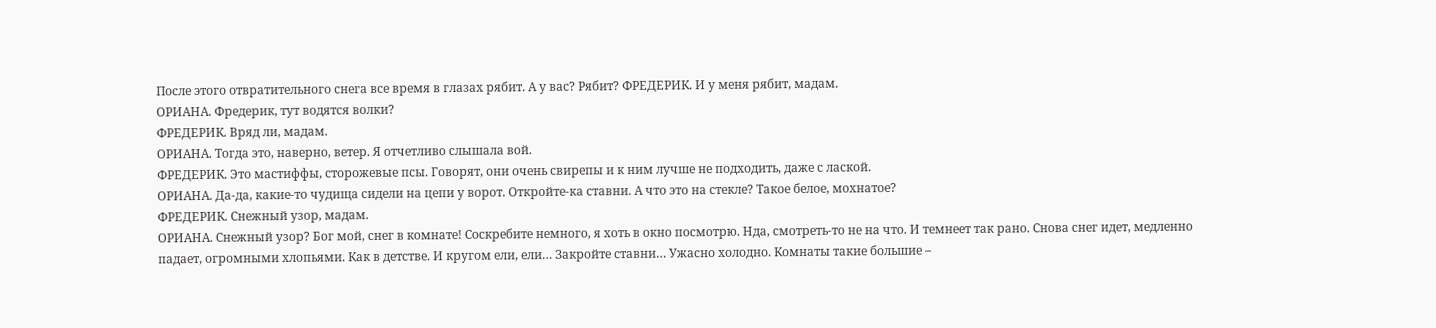После этого отвратительного снега все время в глазах рябит. А у вас? Рябит? ФРЕДЕРИК. И у меня рябит, мадам.
ОРИАНА. Фредерик, тут водятся волки?
ФРЕДЕРИК. Вряд ли, мадам.
ОРИАНА. Тогда это, наверно, ветер. Я отчетливо слышала вой.
ФРЕДЕРИК. Это мастиффы, сторожевые псы. Говорят, они очень свирепы и к ним лучше не подходить, даже с лаской.
ОРИАНА. Да-да, какие-то чудища сидели на цепи у ворот. Откройте-ка ставни. А что это на стекле? Такое белое, мохнатое?
ФРЕДЕРИК. Снежный узор, мадам.
ОРИАНА. Снежный узор? Бог мой, снег в комнате! Соскребите немного, я хоть в окно посмотрю. Нда, смотреть-то не на что. И темнеет так рано. Снова снег идет, медленно падает, огромными хлопьями. Как в детстве. И кругом ели, ели… Закройте ставни… Ужасно холодно. Комнаты такие большие –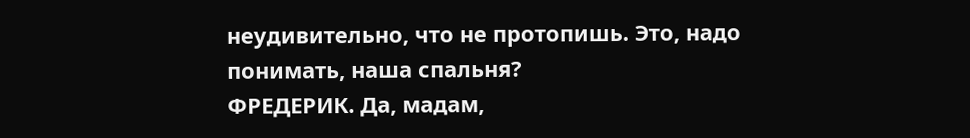неудивительно, что не протопишь. Это, надо понимать, наша спальня?
ФРЕДЕРИК. Да, мадам,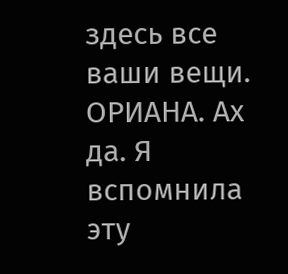здесь все ваши вещи.
ОРИАНА. Ах да. Я вспомнила эту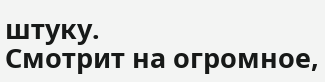штуку.
Смотрит на огромное,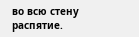во всю стену распятие.